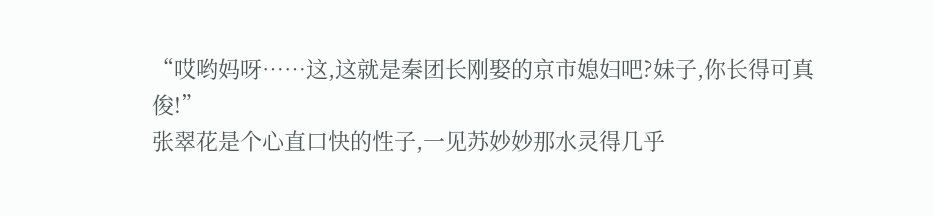“哎哟妈呀……这,这就是秦团长刚娶的京市媳妇吧?妹子,你长得可真俊!”
张翠花是个心直口快的性子,一见苏妙妙那水灵得几乎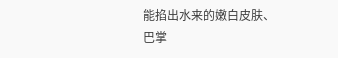能掐出水来的嫩白皮肤、巴掌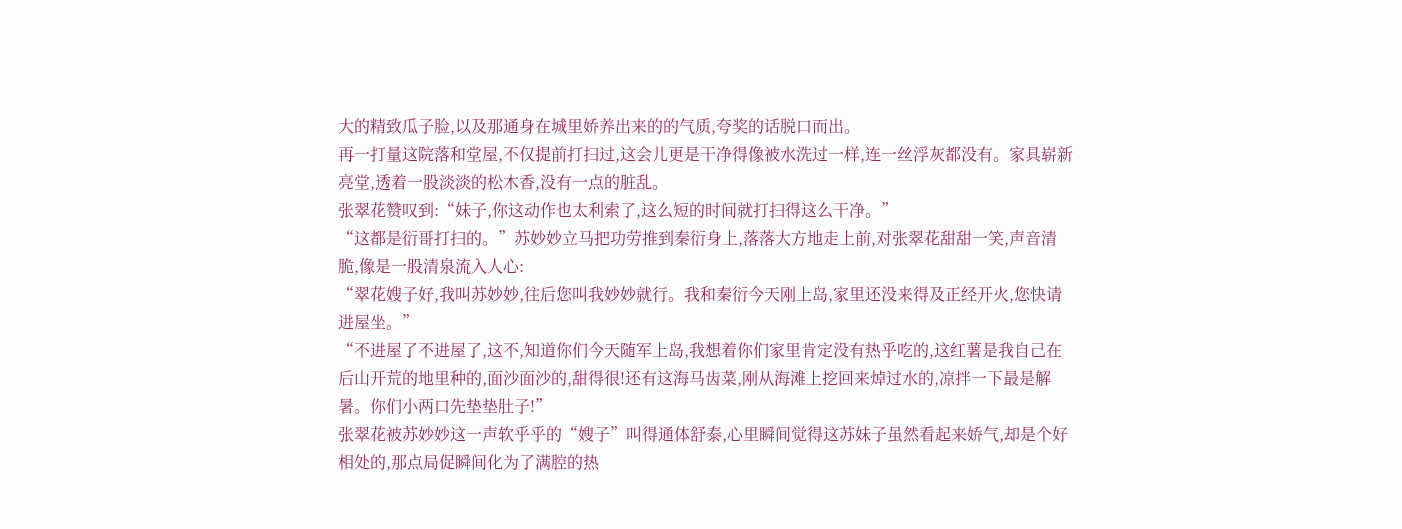大的精致瓜子脸,以及那通身在城里娇养出来的的气质,夸奖的话脱口而出。
再一打量这院落和堂屋,不仅提前打扫过,这会儿更是干净得像被水洗过一样,连一丝浮灰都没有。家具崭新亮堂,透着一股淡淡的松木香,没有一点的脏乱。
张翠花赞叹到:“妹子,你这动作也太利索了,这么短的时间就打扫得这么干净。”
“这都是衍哥打扫的。”苏妙妙立马把功劳推到秦衍身上,落落大方地走上前,对张翠花甜甜一笑,声音清脆,像是一股清泉流入人心:
“翠花嫂子好,我叫苏妙妙,往后您叫我妙妙就行。我和秦衍今天刚上岛,家里还没来得及正经开火,您快请进屋坐。”
“不进屋了不进屋了,这不,知道你们今天随军上岛,我想着你们家里肯定没有热乎吃的,这红薯是我自己在后山开荒的地里种的,面沙面沙的,甜得很!还有这海马齿菜,刚从海滩上挖回来焯过水的,凉拌一下最是解暑。你们小两口先垫垫肚子!”
张翠花被苏妙妙这一声软乎乎的“嫂子”叫得通体舒泰,心里瞬间觉得这苏妹子虽然看起来娇气,却是个好相处的,那点局促瞬间化为了满腔的热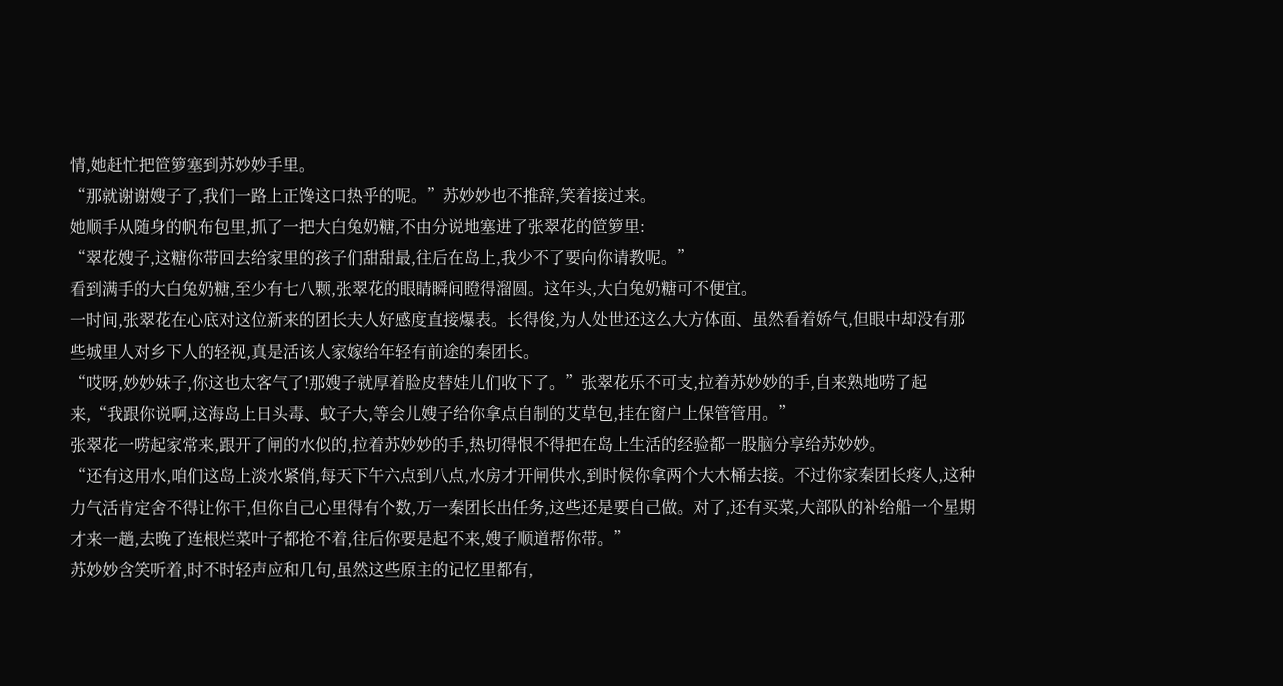情,她赶忙把笸箩塞到苏妙妙手里。
“那就谢谢嫂子了,我们一路上正馋这口热乎的呢。”苏妙妙也不推辞,笑着接过来。
她顺手从随身的帆布包里,抓了一把大白兔奶糖,不由分说地塞进了张翠花的笸箩里:
“翠花嫂子,这糖你带回去给家里的孩子们甜甜最,往后在岛上,我少不了要向你请教呢。”
看到满手的大白兔奶糖,至少有七八颗,张翠花的眼睛瞬间瞪得溜圆。这年头,大白兔奶糖可不便宜。
一时间,张翠花在心底对这位新来的团长夫人好感度直接爆表。长得俊,为人处世还这么大方体面、虽然看着娇气,但眼中却没有那些城里人对乡下人的轻视,真是活该人家嫁给年轻有前途的秦团长。
“哎呀,妙妙妹子,你这也太客气了!那嫂子就厚着脸皮替娃儿们收下了。”张翠花乐不可支,拉着苏妙妙的手,自来熟地唠了起来,“我跟你说啊,这海岛上日头毒、蚊子大,等会儿嫂子给你拿点自制的艾草包,挂在窗户上保管管用。”
张翠花一唠起家常来,跟开了闸的水似的,拉着苏妙妙的手,热切得恨不得把在岛上生活的经验都一股脑分享给苏妙妙。
“还有这用水,咱们这岛上淡水紧俏,每天下午六点到八点,水房才开闸供水,到时候你拿两个大木桶去接。不过你家秦团长疼人,这种力气活肯定舍不得让你干,但你自己心里得有个数,万一秦团长出任务,这些还是要自己做。对了,还有买菜,大部队的补给船一个星期才来一趟,去晚了连根烂菜叶子都抢不着,往后你要是起不来,嫂子顺道帮你带。”
苏妙妙含笑听着,时不时轻声应和几句,虽然这些原主的记忆里都有,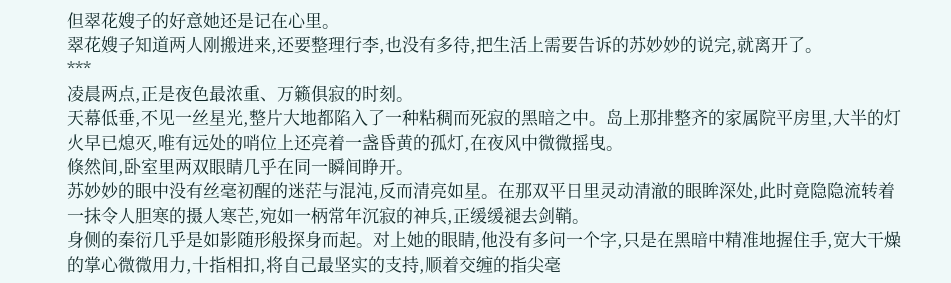但翠花嫂子的好意她还是记在心里。
翠花嫂子知道两人刚搬进来,还要整理行李,也没有多待,把生活上需要告诉的苏妙妙的说完,就离开了。
***
凌晨两点,正是夜色最浓重、万籁俱寂的时刻。
天幕低垂,不见一丝星光,整片大地都陷入了一种粘稠而死寂的黑暗之中。岛上那排整齐的家属院平房里,大半的灯火早已熄灭,唯有远处的哨位上还亮着一盏昏黄的孤灯,在夜风中微微摇曳。
倏然间,卧室里两双眼睛几乎在同一瞬间睁开。
苏妙妙的眼中没有丝毫初醒的迷茫与混沌,反而清亮如星。在那双平日里灵动清澈的眼眸深处,此时竟隐隐流转着一抹令人胆寒的摄人寒芒,宛如一柄常年沉寂的神兵,正缓缓褪去剑鞘。
身侧的秦衍几乎是如影随形般探身而起。对上她的眼睛,他没有多问一个字,只是在黑暗中精准地握住手,宽大干燥的掌心微微用力,十指相扣,将自己最坚实的支持,顺着交缠的指尖毫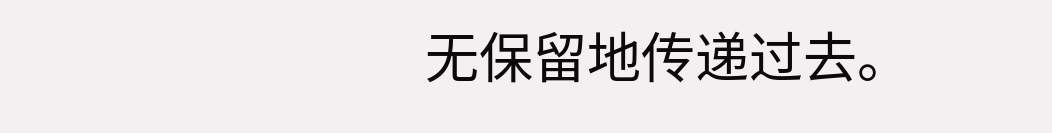无保留地传递过去。